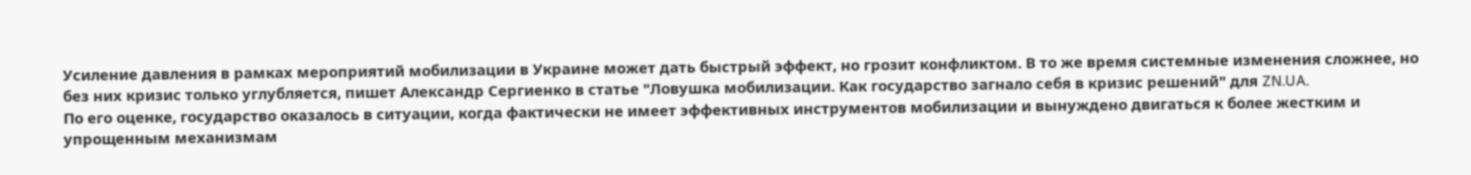Усиление давления в рамках мероприятий мобилизации в Украине может дать быстрый эффект, но грозит конфликтом. В то же время системные изменения сложнее, но без них кризис только углубляется, пишет Александр Сергиенко в статье "Ловушка мобилизации. Как государство загнало себя в кризис решений" для ZN.UA.
По его оценке, государство оказалось в ситуации, когда фактически не имеет эффективных инструментов мобилизации и вынуждено двигаться к более жестким и упрощенным механизмам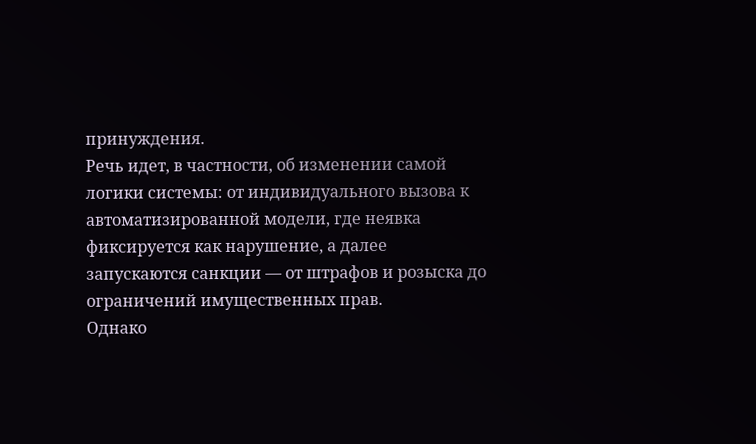принуждения.
Речь идет, в частности, об изменении самой логики системы: от индивидуального вызова к автоматизированной модели, где неявка фиксируется как нарушение, а далее запускаются санкции — от штрафов и розыска до ограничений имущественных прав.
Однако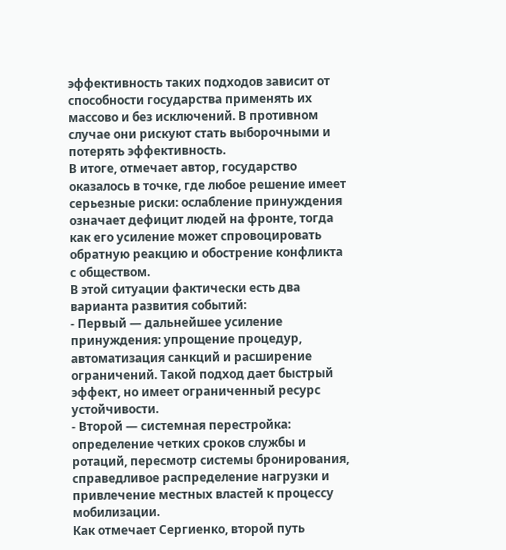эффективность таких подходов зависит от способности государства применять их массово и без исключений. В противном случае они рискуют стать выборочными и потерять эффективность.
В итоге, отмечает автор, государство оказалось в точке, где любое решение имеет серьезные риски: ослабление принуждения означает дефицит людей на фронте, тогда как его усиление может спровоцировать обратную реакцию и обострение конфликта с обществом.
В этой ситуации фактически есть два варианта развития событий:
- Первый — дальнейшее усиление принуждения: упрощение процедур, автоматизация санкций и расширение ограничений. Такой подход дает быстрый эффект, но имеет ограниченный ресурс устойчивости.
- Второй — системная перестройка: определение четких сроков службы и ротаций, пересмотр системы бронирования, справедливое распределение нагрузки и привлечение местных властей к процессу мобилизации.
Как отмечает Сергиенко, второй путь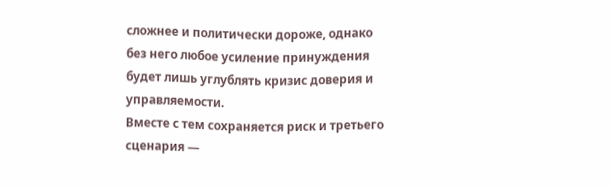сложнее и политически дороже, однако без него любое усиление принуждения будет лишь углублять кризис доверия и управляемости.
Вместе с тем сохраняется риск и третьего сценария —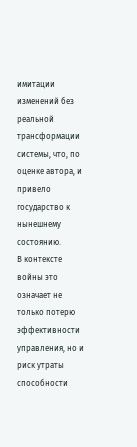имитации изменений без реальной трансформации системы, что, по оценке автора, и привело государство к нынешнему состоянию.
В контексте войны это означает не только потерю эффективности управления, но и риск утраты способности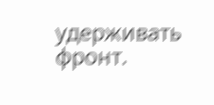удерживать фронт.